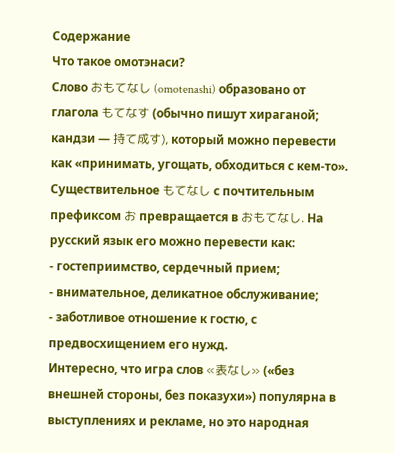Содержание
Что такое омотэнаси?
Слово おもてなし (omotenashi) образовано от глагола もてなす (обычно пишут хираганой; кандзи — 持て成す), который можно перевести как «принимать, угощать, обходиться с кем-то».
Существительное もてなし с почтительным префиксом お превращается в おもてなし. На русский язык его можно перевести как:
- гостеприимство, сердечный прием;
- внимательное, деликатное обслуживание;
- заботливое отношение к гостю, с предвосхищением его нужд.
Интересно, что игра слов «表なし» («без внешней стороны, без показухи») популярна в выступлениях и рекламе, но это народная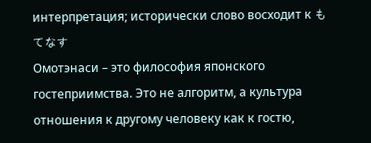интерпретация; исторически слово восходит к もてなす
Омотэнаси – это философия японского гостеприимства. Это не алгоритм, а культура отношения к другому человеку как к гостю,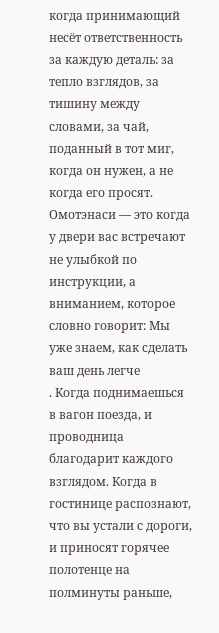когда принимающий несёт ответственность за каждую деталь: за тепло взглядов, за тишину между словами, за чай, поданный в тот миг, когда он нужен, а не когда его просят.
Омотэнаси — это когда у двери вас встречают не улыбкой по инструкции, а вниманием, которое словно говорит: Мы уже знаем, как сделать ваш день легче
. Когда поднимаешься в вагон поезда, и проводница благодарит каждого взглядом. Когда в гостинице распознают, что вы устали с дороги, и приносят горячее полотенце на полминуты раньше,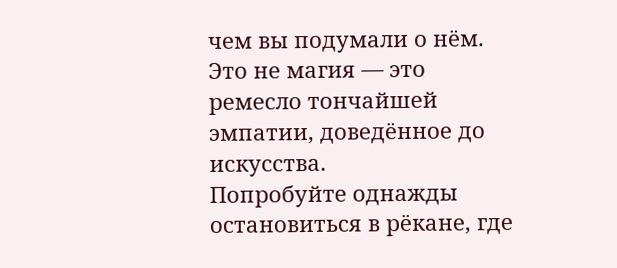чем вы подумали о нём. Это не магия — это ремесло тончайшей эмпатии, доведённое до искусства.
Попробуйте однажды остановиться в рёкане, где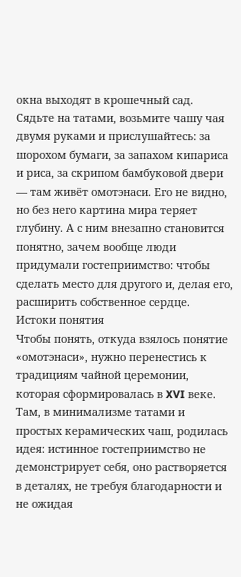окна выходят в крошечный сад. Сядьте на татами, возьмите чашу чая двумя руками и прислушайтесь: за шорохом бумаги, за запахом кипариса и риса, за скрипом бамбуковой двери — там живёт омотэнаси. Его не видно, но без него картина мира теряет глубину. А с ним внезапно становится понятно, зачем вообще люди придумали гостеприимство: чтобы сделать место для другого и, делая его, расширить собственное сердце.
Истоки понятия
Чтобы понять, откуда взялось понятие «омотэнаси», нужно перенестись к традициям чайной церемонии, которая сформировалась в XVI веке. Там, в минимализме татами и простых керамических чаш, родилась идея: истинное гостеприимство не демонстрирует себя, оно растворяется в деталях, не требуя благодарности и не ожидая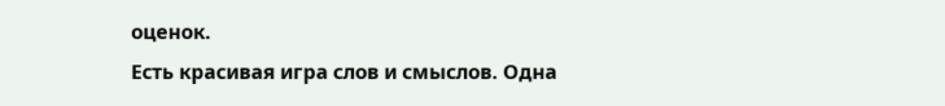оценок.
Есть красивая игра слов и смыслов. Одна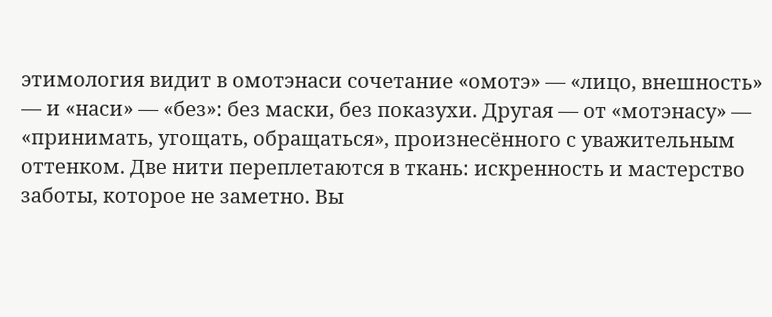этимология видит в омотэнаси сочетание «омотэ» — «лицо, внешность» — и «наси» — «без»: без маски, без показухи. Другая — от «мотэнасу» — «принимать, угощать, обращаться», произнесённого с уважительным оттенком. Две нити переплетаются в ткань: искренность и мастерство заботы, которое не заметно. Вы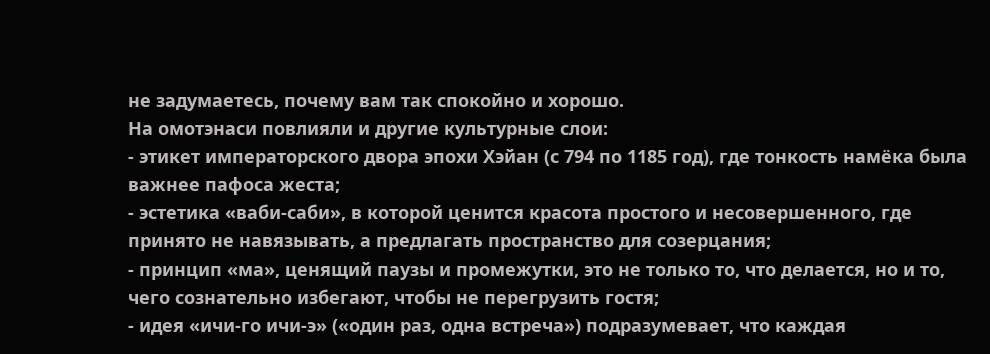не задумаетесь, почему вам так спокойно и хорошо.
На омотэнаси повлияли и другие культурные слои:
- этикет императорского двора эпохи Хэйан (с 794 по 1185 год), где тонкость намёка была важнее пафоса жеста;
- эстетика «ваби-саби», в которой ценится красота простого и несовершенного, где принято не навязывать, а предлагать пространство для созерцания;
- принцип «ма», ценящий паузы и промежутки, это не только то, что делается, но и то, чего сознательно избегают, чтобы не перегрузить гостя;
- идея «ичи-го ичи-э» («один раз, одна встреча») подразумевает, что каждая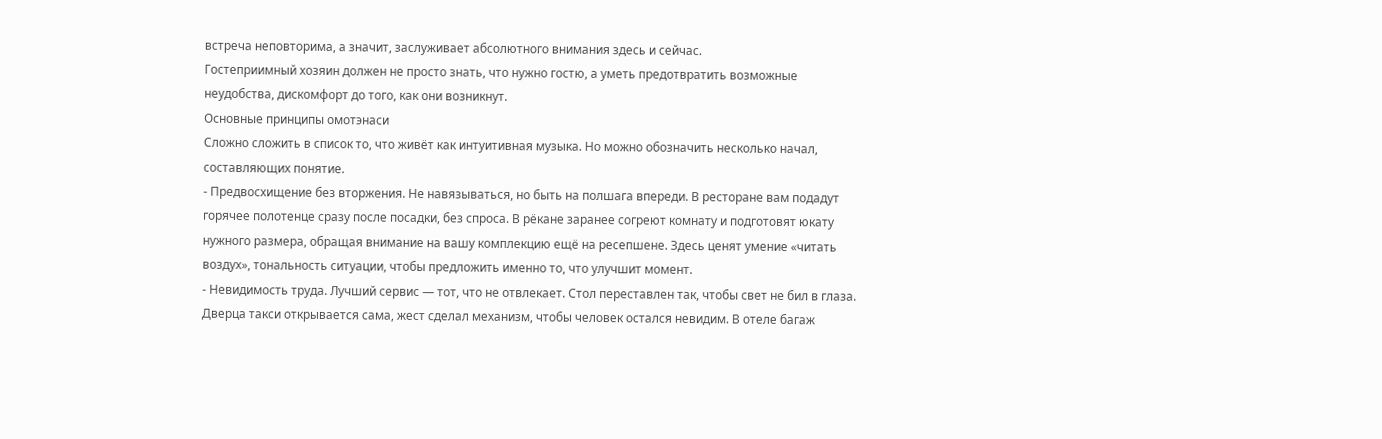встреча неповторима, а значит, заслуживает абсолютного внимания здесь и сейчас.
Гостеприимный хозяин должен не просто знать, что нужно гостю, а уметь предотвратить возможные неудобства, дискомфорт до того, как они возникнут.
Основные принципы омотэнаси
Сложно сложить в список то, что живёт как интуитивная музыка. Но можно обозначить несколько начал, составляющих понятие.
- Предвосхищение без вторжения. Не навязываться, но быть на полшага впереди. В ресторане вам подадут горячее полотенце сразу после посадки, без спроса. В рёкане заранее согреют комнату и подготовят юкату нужного размера, обращая внимание на вашу комплекцию ещё на ресепшене. Здесь ценят умение «читать воздух», тональность ситуации, чтобы предложить именно то, что улучшит момент.
- Невидимость труда. Лучший сервис — тот, что не отвлекает. Стол переставлен так, чтобы свет не бил в глаза. Дверца такси открывается сама, жест сделал механизм, чтобы человек остался невидим. В отеле багаж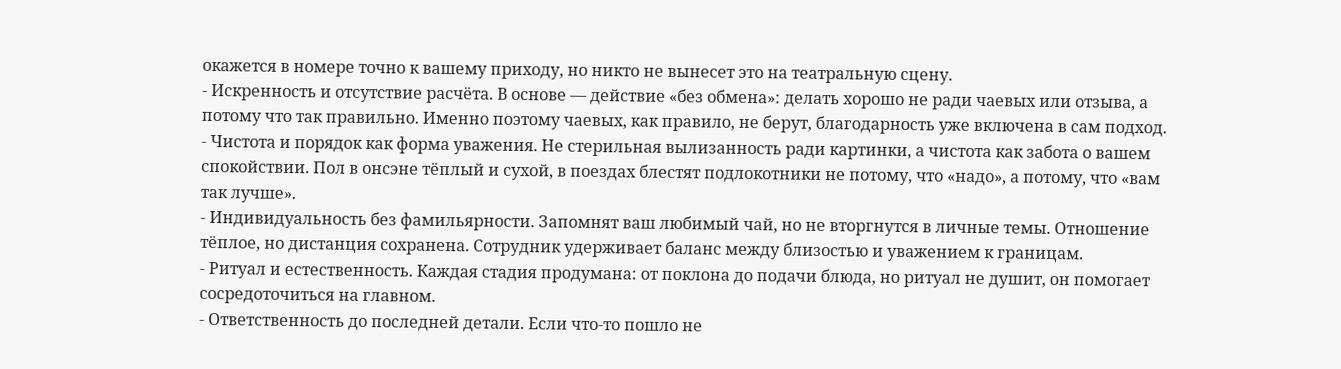окажется в номере точно к вашему приходу, но никто не вынесет это на театральную сцену.
- Искренность и отсутствие расчёта. В основе — действие «без обмена»: делать хорошо не ради чаевых или отзыва, а потому что так правильно. Именно поэтому чаевых, как правило, не берут, благодарность уже включена в сам подход.
- Чистота и порядок как форма уважения. Не стерильная вылизанность ради картинки, а чистота как забота о вашем спокойствии. Пол в онсэне тёплый и сухой, в поездах блестят подлокотники не потому, что «надо», а потому, что «вам так лучше».
- Индивидуальность без фамильярности. Запомнят ваш любимый чай, но не вторгнутся в личные темы. Отношение тёплое, но дистанция сохранена. Сотрудник удерживает баланс между близостью и уважением к границам.
- Ритуал и естественность. Каждая стадия продумана: от поклона до подачи блюда, но ритуал не душит, он помогает сосредоточиться на главном.
- Ответственность до последней детали. Если что-то пошло не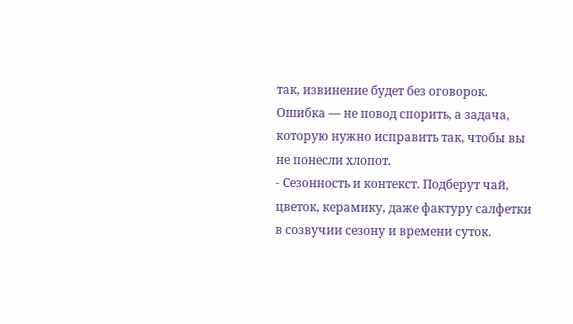так, извинение будет без оговорок. Ошибка — не повод спорить, а задача, которую нужно исправить так, чтобы вы не понесли хлопот.
- Сезонность и контекст. Подберут чай, цветок, керамику, даже фактуру салфетки в созвучии сезону и времени суток.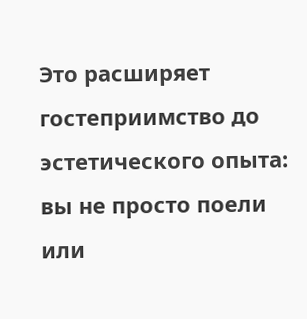Это расширяет гостеприимство до эстетического опыта: вы не просто поели или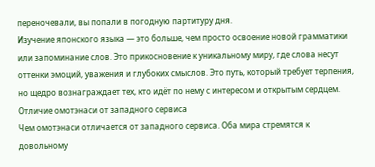переночевали, вы попали в погодную партитуру дня.
Изучение японского языка — это больше, чем просто освоение новой грамматики или запоминание слов. Это прикосновение к уникальному миру, где слова несут оттенки эмоций, уважения и глубоких смыслов. Это путь, который требует терпения, но щедро вознаграждает тех, кто идёт по нему с интересом и открытым сердцем.
Отличие омотэнаси от западного сервиса
Чем омотэнаси отличается от западного сервиса. Оба мира стремятся к довольному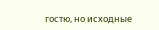гостю, но исходные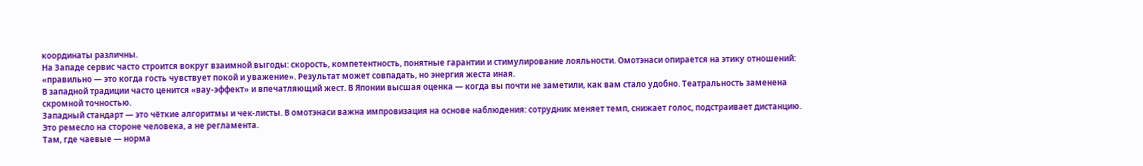координаты различны.
На Западе сервис часто строится вокруг взаимной выгоды: скорость, компетентность, понятные гарантии и стимулирование лояльности. Омотэнаси опирается на этику отношений: «правильно — это когда гость чувствует покой и уважение». Результат может совпадать, но энергия жеста иная.
В западной традиции часто ценится «вау-эффект» и впечатляющий жест. В Японии высшая оценка — когда вы почти не заметили, как вам стало удобно. Театральность заменена скромной точностью.
Западный стандарт — это чёткие алгоритмы и чек-листы. В омотэнаси важна импровизация на основе наблюдения: сотрудник меняет темп, снижает голос, подстраивает дистанцию. Это ремесло на стороне человека, а не регламента.
Там, где чаевые — норма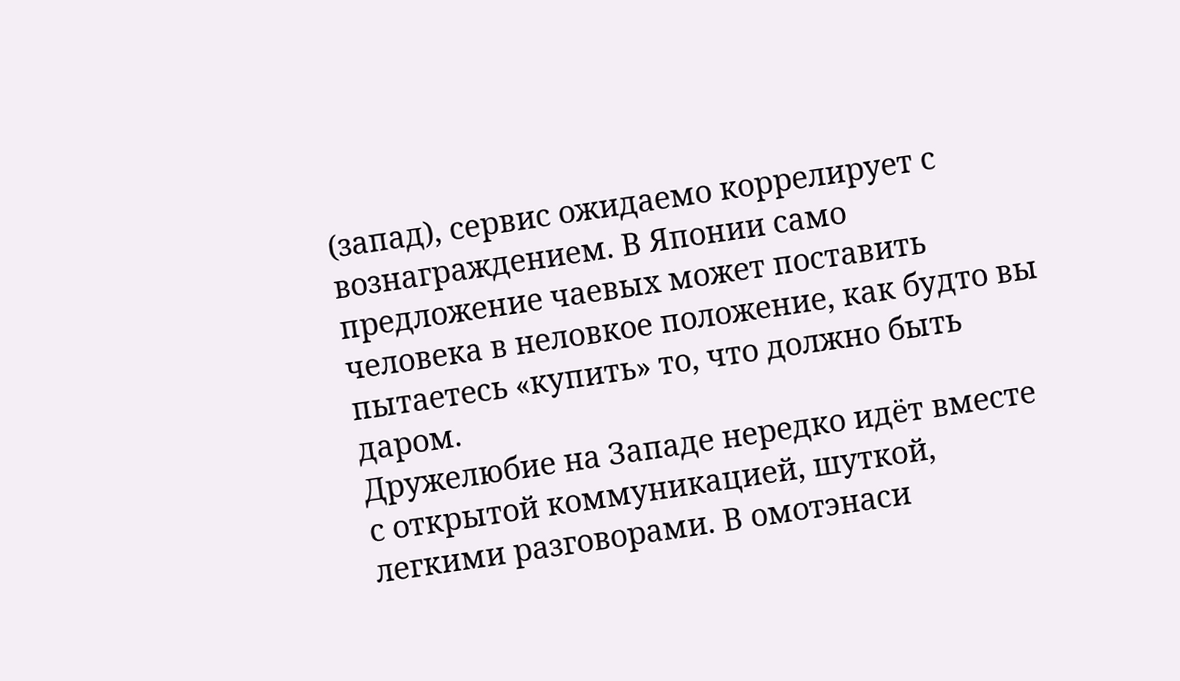(запад), сервис ожидаемо коррелирует с вознаграждением. В Японии само предложение чаевых может поставить человека в неловкое положение, как будто вы пытаетесь «купить» то, что должно быть даром.
Дружелюбие на Западе нередко идёт вместе с открытой коммуникацией, шуткой, легкими разговорами. В омотэнаси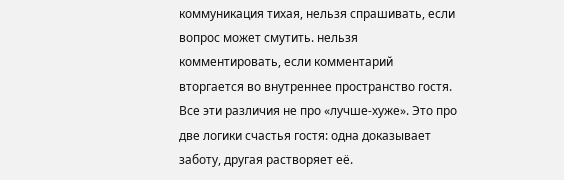коммуникация тихая, нельзя спрашивать, если вопрос может смутить. нельзя комментировать, если комментарий вторгается во внутреннее пространство гостя.
Все эти различия не про «лучше-хуже». Это про две логики счастья гостя: одна доказывает заботу, другая растворяет её.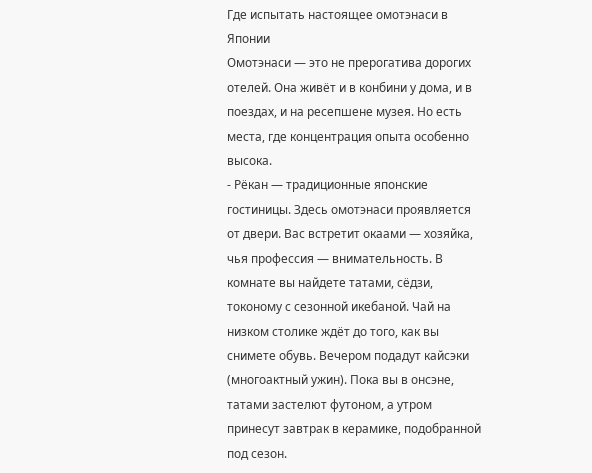Где испытать настоящее омотэнаси в Японии
Омотэнаси — это не прерогатива дорогих отелей. Она живёт и в конбини у дома, и в поездах, и на ресепшене музея. Но есть места, где концентрация опыта особенно высока.
- Рёкан — традиционные японские гостиницы. Здесь омотэнаси проявляется от двери. Вас встретит окаами — хозяйка, чья профессия — внимательность. В комнате вы найдете татами, сёдзи, токоному с сезонной икебаной. Чай на низком столике ждёт до того, как вы снимете обувь. Вечером подадут кайсэки (многоактный ужин). Пока вы в онсэне, татами застелют футоном, а утром принесут завтрак в керамике, подобранной под сезон.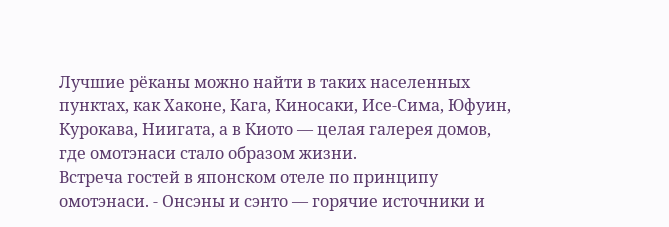Лучшие рёканы можно найти в таких населенных пунктах, как Хаконе, Кага, Киносаки, Исе-Сима, Юфуин, Курокава, Ниигата, а в Киото — целая галерея домов, где омотэнаси стало образом жизни.
Встреча гостей в японском отеле по принципу омотэнаси. - Онсэны и сэнто — горячие источники и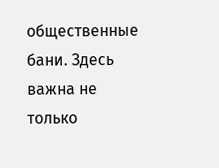общественные бани. Здесь важна не только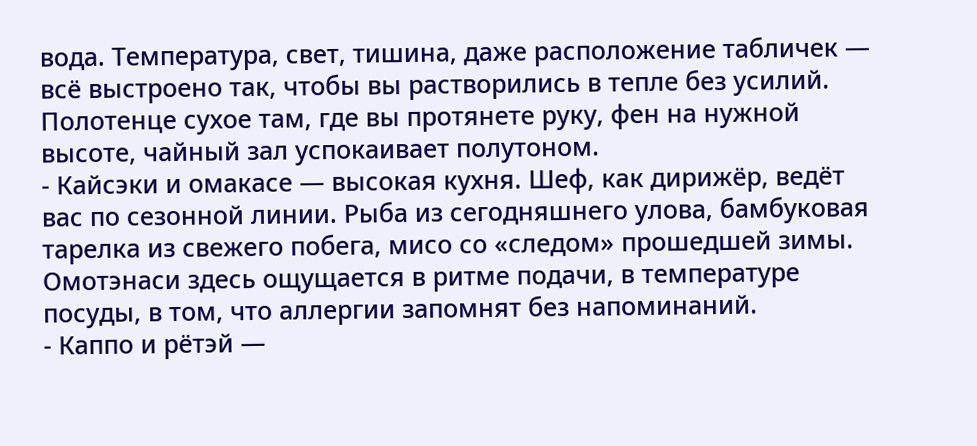вода. Температура, свет, тишина, даже расположение табличек — всё выстроено так, чтобы вы растворились в тепле без усилий. Полотенце сухое там, где вы протянете руку, фен на нужной высоте, чайный зал успокаивает полутоном.
- Кайсэки и омакасе — высокая кухня. Шеф, как дирижёр, ведёт вас по сезонной линии. Рыба из сегодняшнего улова, бамбуковая тарелка из свежего побега, мисо со «следом» прошедшей зимы. Омотэнаси здесь ощущается в ритме подачи, в температуре посуды, в том, что аллергии запомнят без напоминаний.
- Каппо и рётэй —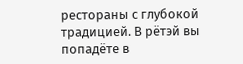рестораны с глубокой традицией. В рётэй вы попадёте в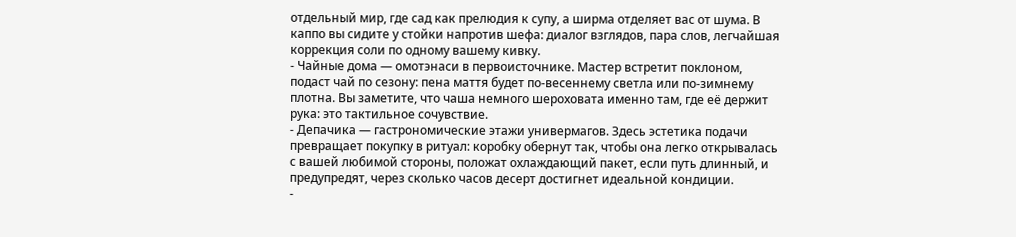отдельный мир, где сад как прелюдия к супу, а ширма отделяет вас от шума. В каппо вы сидите у стойки напротив шефа: диалог взглядов, пара слов, легчайшая коррекция соли по одному вашему кивку.
- Чайные дома — омотэнаси в первоисточнике. Мастер встретит поклоном, подаст чай по сезону: пена маття будет по-весеннему светла или по-зимнему плотна. Вы заметите, что чаша немного шероховата именно там, где её держит рука: это тактильное сочувствие.
- Депачика — гастрономические этажи универмагов. Здесь эстетика подачи превращает покупку в ритуал: коробку обернут так, чтобы она легко открывалась с вашей любимой стороны, положат охлаждающий пакет, если путь длинный, и предупредят, через сколько часов десерт достигнет идеальной кондиции.
-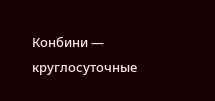Конбини — круглосуточные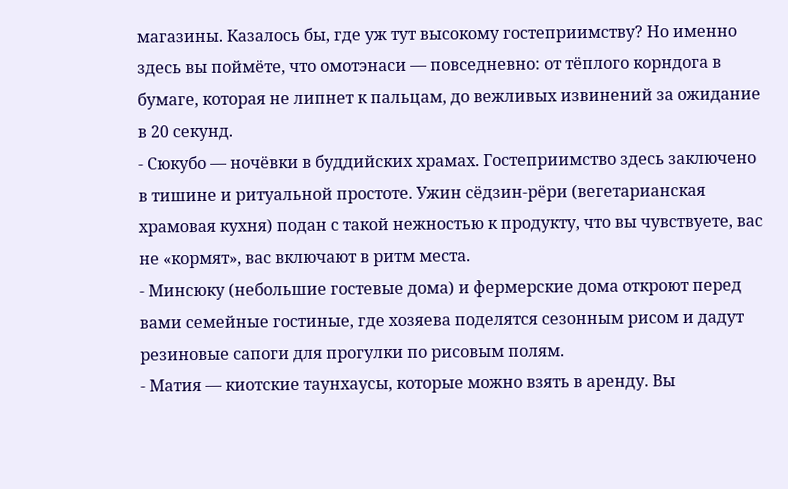магазины. Казалось бы, где уж тут высокому гостеприимству? Но именно здесь вы поймёте, что омотэнаси — повседневно: от тёплого корндога в бумаге, которая не липнет к пальцам, до вежливых извинений за ожидание в 20 секунд.
- Сюкубо — ночёвки в буддийских храмах. Гостеприимство здесь заключено в тишине и ритуальной простоте. Ужин сёдзин-рёри (вегетарианская храмовая кухня) подан с такой нежностью к продукту, что вы чувствуете, вас не «кормят», вас включают в ритм места.
- Минсюку (небольшие гостевые дома) и фермерские дома откроют перед вами семейные гостиные, где хозяева поделятся сезонным рисом и дадут резиновые сапоги для прогулки по рисовым полям.
- Матия — киотские таунхаусы, которые можно взять в аренду. Вы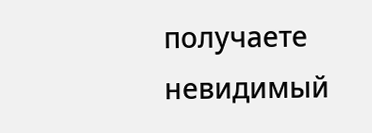получаете невидимый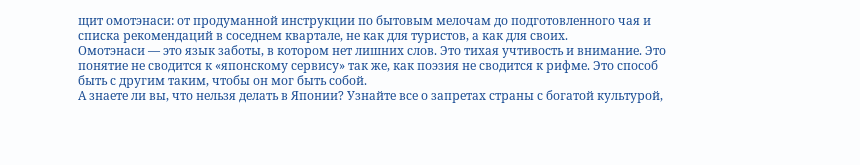щит омотэнаси: от продуманной инструкции по бытовым мелочам до подготовленного чая и списка рекомендаций в соседнем квартале, не как для туристов, а как для своих.
Омотэнаси — это язык заботы, в котором нет лишних слов. Это тихая учтивость и внимание. Это понятие не сводится к «японскому сервису» так же, как поэзия не сводится к рифме. Это способ быть с другим таким, чтобы он мог быть собой.
А знаете ли вы, что нельзя делать в Японии? Узнайте все о запретах страны с богатой культурой,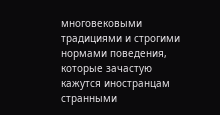многовековыми традициями и строгими нормами поведения, которые зачастую кажутся иностранцам странными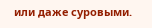или даже суровыми.